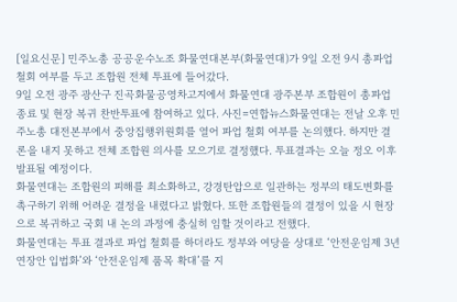[일요신문] 민주노총 공공운수노조 화물연대본부(화물연대)가 9일 오전 9시 총파업 철회 여부를 두고 조합원 전체 투표에 들어갔다.
9일 오전 광주 광산구 진곡화물공영차고지에서 화물연대 광주본부 조합원이 총파업 종료 및 현장 복귀 찬반투표에 참여하고 있다. 사진=연합뉴스화물연대는 전날 오후 민주노총 대전본부에서 중앙집행위원회를 열어 파업 철회 여부를 논의했다. 하지만 결론을 내지 못하고 전체 조합원 의사를 모으기로 결정했다. 투표결과는 오늘 정오 이후 발표될 예정이다.
화물연대는 조합원의 피해를 최소화하고, 강경탄압으로 일관하는 정부의 태도변화를 촉구하기 위해 어려운 결정을 내렸다고 밝혔다. 또한 조합원들의 결정이 있을 시 현장으로 복귀하고 국회 내 논의 과정에 충실히 임할 것이라고 전했다.
화물연대는 투표 결과로 파업 철회를 하더라도 정부와 여당을 상대로 ‘안전운임제 3년 연장안 입법화’와 ‘안전운임제 품목 확대’를 지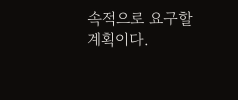속적으로 요구할 계획이다.